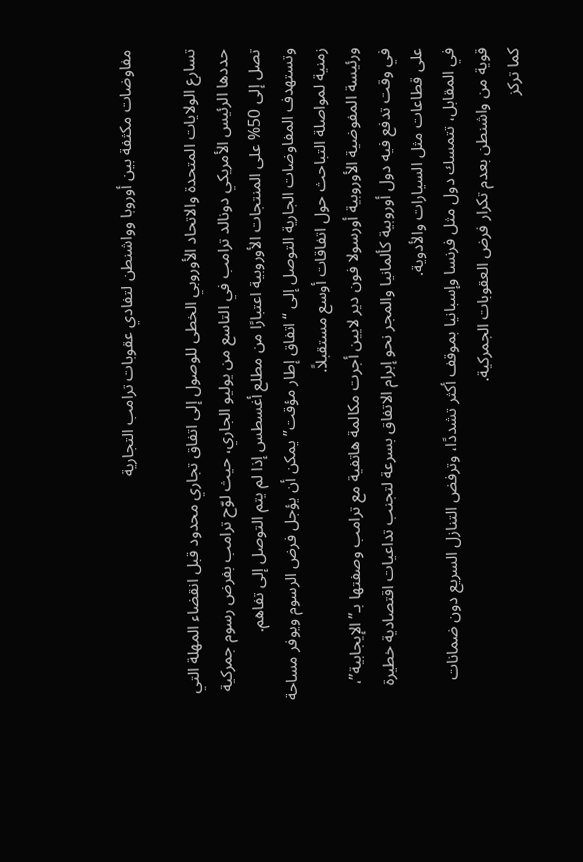مفاوضات مكثفة بين أوروبا وواشنطن لتفادي عقوبات ترامب التجارية

تسارع الولايات المتحدة والاتحاد الأوروبي الخطى للوصول إلى اتفاق تجاري محدود قبل انقضاء المهلة التي حددها الرئيس الأمريكي دونالد ترامب في التاسع من يوليو الجاري، حيث لوّح ترامب بفرض رسوم جمركية تصل إلى 50% على المنتجات الأوروبية اعتبارًا من مطلع أغسطس إذا لم يتم التوصل إلى تفاهم.
وتستهدف المفاوضات الجارية التوصل إلى “اتفاق إطار مؤقت” يمكن أن يؤجل فرض الرسوم ويوفر مساحة زمنية لمواصلة التباحث حول اتفاقات أوسع مستقبلاً.
ورئيسة المفوضية الأوروبية أورسولا فون دير لايين أجرت مكالمة هاتفية مع ترامب وصفتها بـ”الإيجابية”، في وقت تدفع فيه دول أوروبية كألمانيا والمجر نحو إبرام الاتفاق بسرعة لتجنب تداعيات اقتصادية خطيرة على قطاعات مثل السيارات والأدوية.
في المقابل، تتمسك دول مثل فرنسا وإسبانيا بموقف أكثر تشددًا، وترفض التنازل السريع دون ضمانات قوية من واشنطن بعدم تكرار فرض العقوبات الجمركية.
كما تركز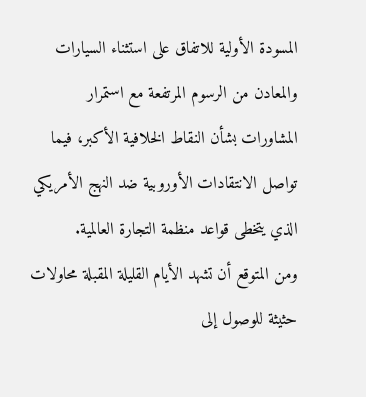المسودة الأولية للاتفاق على استثناء السيارات والمعادن من الرسوم المرتفعة مع استمرار المشاورات بشأن النقاط الخلافية الأكبر، فيما تواصل الانتقادات الأوروبية ضد النهج الأمريكي الذي يتخطى قواعد منظمة التجارة العالمية.
ومن المتوقع أن تشهد الأيام القليلة المقبلة محاولات حثيثة للوصول إلى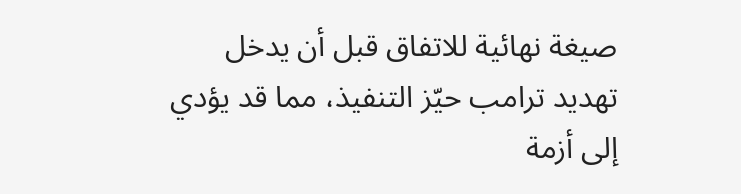صيغة نهائية للاتفاق قبل أن يدخل تهديد ترامب حيّز التنفيذ، مما قد يؤدي إلى أزمة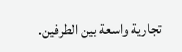تجارية واسعة بين الطرفين.